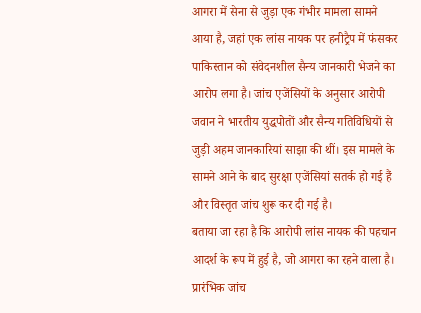आगरा में सेना से जुड़ा एक गंभीर मामला सामने आया है, जहां एक लांस नायक पर हनीट्रैप में फंसकर पाकिस्तान को संवेदनशील सैन्य जानकारी भेजने का आरोप लगा है। जांच एजेंसियों के अनुसार आरोपी जवान ने भारतीय युद्धपोतों और सैन्य गतिविधियों से जुड़ी अहम जानकारियां साझा की थीं। इस मामले के सामने आने के बाद सुरक्षा एजेंसियां सतर्क हो गई हैं और विस्तृत जांच शुरू कर दी गई है।
बताया जा रहा है कि आरोपी लांस नायक की पहचान आदर्श के रूप में हुई है, जो आगरा का रहने वाला है। प्रारंभिक जांच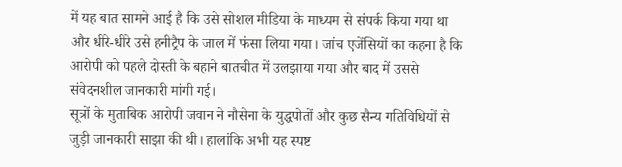में यह बात सामने आई है कि उसे सोशल मीडिया के माध्यम से संपर्क किया गया था और धीरे-धीरे उसे हनीट्रैप के जाल में फंसा लिया गया। जांच एजेंसियों का कहना है कि आरोपी को पहले दोस्ती के बहाने बातचीत में उलझाया गया और बाद में उससे संवेदनशील जानकारी मांगी गई।
सूत्रों के मुताबिक आरोपी जवान ने नौसेना के युद्धपोतों और कुछ सैन्य गतिविधियों से जुड़ी जानकारी साझा की थी। हालांकि अभी यह स्पष्ट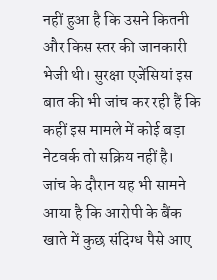नहीं हुआ है कि उसने कितनी और किस स्तर की जानकारी भेजी थी। सुरक्षा एजेंसियां इस बात की भी जांच कर रही हैं कि कहीं इस मामले में कोई बड़ा नेटवर्क तो सक्रिय नहीं है।
जांच के दौरान यह भी सामने आया है कि आरोपी के बैंक खाते में कुछ संदिग्ध पैसे आए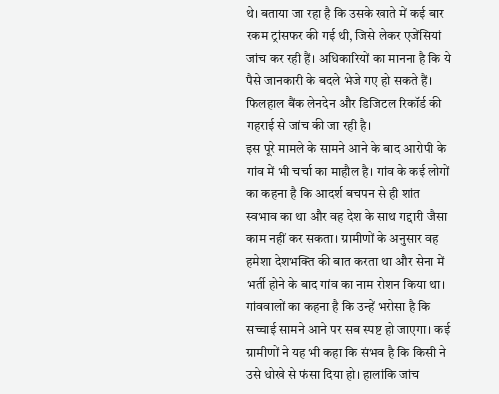थे। बताया जा रहा है कि उसके खाते में कई बार रकम ट्रांसफर की गई थी, जिसे लेकर एजेंसियां जांच कर रही हैं। अधिकारियों का मानना है कि ये पैसे जानकारी के बदले भेजे गए हो सकते हैं। फिलहाल बैंक लेनदेन और डिजिटल रिकॉर्ड की गहराई से जांच की जा रही है।
इस पूरे मामले के सामने आने के बाद आरोपी के गांव में भी चर्चा का माहौल है। गांव के कई लोगों का कहना है कि आदर्श बचपन से ही शांत स्वभाव का था और वह देश के साथ गद्दारी जैसा काम नहीं कर सकता। ग्रामीणों के अनुसार वह हमेशा देशभक्ति की बात करता था और सेना में भर्ती होने के बाद गांव का नाम रोशन किया था।
गांववालों का कहना है कि उन्हें भरोसा है कि सच्चाई सामने आने पर सब स्पष्ट हो जाएगा। कई ग्रामीणों ने यह भी कहा कि संभव है कि किसी ने उसे धोखे से फंसा दिया हो। हालांकि जांच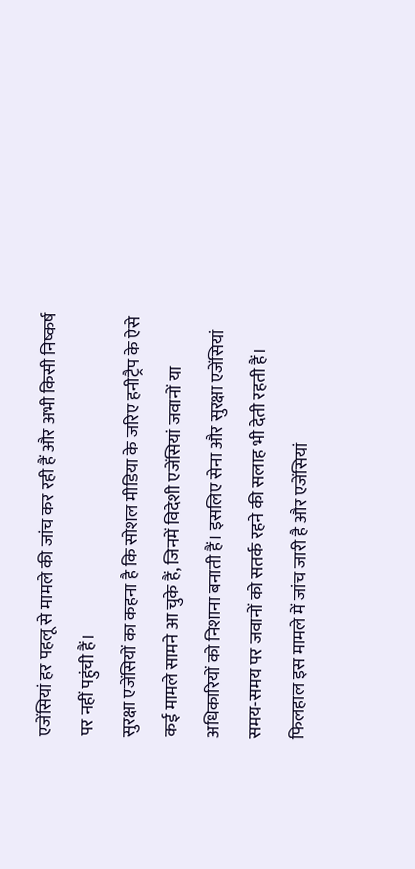एजेंसियां हर पहलू से मामले की जांच कर रही हैं और अभी किसी निष्कर्ष पर नहीं पहुंची हैं।
सुरक्षा एजेंसियों का कहना है कि सोशल मीडिया के जरिए हनीट्रैप के ऐसे कई मामले सामने आ चुके हैं, जिनमें विदेशी एजेंसियां जवानों या अधिकारियों को निशाना बनाती हैं। इसलिए सेना और सुरक्षा एजेंसियां समय-समय पर जवानों को सतर्क रहने की सलाह भी देती रहती हैं।
फिलहाल इस मामले में जांच जारी है और एजेंसियां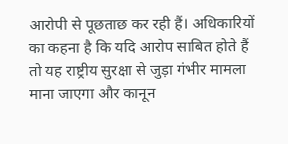आरोपी से पूछताछ कर रही हैं। अधिकारियों का कहना है कि यदि आरोप साबित होते हैं तो यह राष्ट्रीय सुरक्षा से जुड़ा गंभीर मामला माना जाएगा और कानून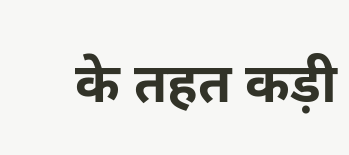के तहत कड़ी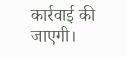कार्रवाई की जाएगी।